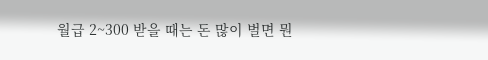월급 2~300 받을 때는 돈 많이 벌면 뭔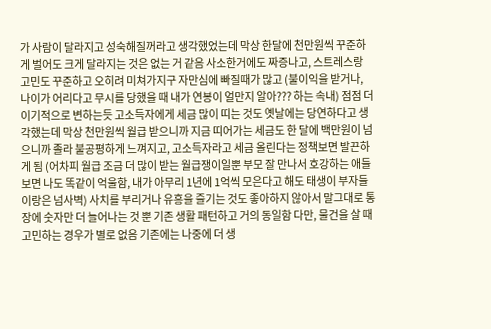가 사람이 달라지고 성숙해질꺼라고 생각했었는데 막상 한달에 천만원씩 꾸준하게 벌어도 크게 달라지는 것은 없는 거 같음 사소한거에도 짜증나고, 스트레스랑 고민도 꾸준하고 오히려 미쳐가지구 자만심에 빠질때가 많고 (불이익을 받거나, 나이가 어리다고 무시를 당했을 때 내가 연봉이 얼만지 알아??? 하는 속내) 점점 더 이기적으로 변하는듯 고소득자에게 세금 많이 띠는 것도 옛날에는 당연하다고 생각했는데 막상 천만원씩 월급 받으니까 지금 띠어가는 세금도 한 달에 백만원이 넘으니까 졸라 불공평하게 느껴지고, 고소득자라고 세금 올린다는 정책보면 발끈하게 됨 (어차피 월급 조금 더 많이 받는 월급쟁이일뿐 부모 잘 만나서 호강하는 애들보면 나도 똑같이 억울함, 내가 아무리 1년에 1억씩 모은다고 해도 태생이 부자들이랑은 넘사벽) 사치를 부리거나 유흥을 즐기는 것도 좋아하지 않아서 말그대로 통장에 숫자만 더 늘어나는 것 뿐 기존 생활 패턴하고 거의 동일함 다만, 물건을 살 때 고민하는 경우가 별로 없음 기존에는 나중에 더 생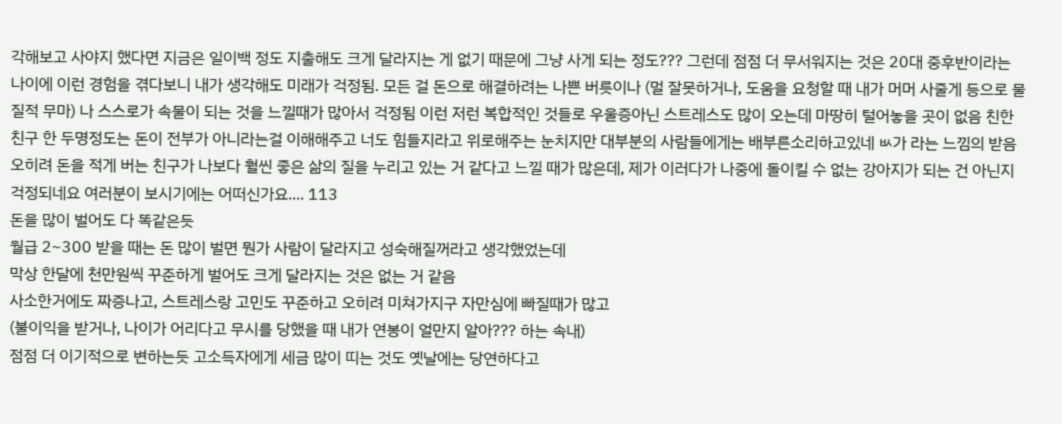각해보고 사야지 했다면 지금은 일이백 정도 지출해도 크게 달라지는 게 없기 때문에 그냥 사게 되는 정도??? 그런데 점점 더 무서워지는 것은 20대 중후반이라는 나이에 이런 경험을 겪다보니 내가 생각해도 미래가 걱정됨. 모든 걸 돈으로 해결하려는 나쁜 버릇이나 (멀 잘못하거나, 도움을 요청할 때 내가 머머 사줄게 등으로 물질적 무마) 나 스스로가 속물이 되는 것을 느낄때가 많아서 걱정됨 이런 저런 복합적인 것들로 우울증아닌 스트레스도 많이 오는데 마땅히 털어놓을 곳이 없음 친한 친구 한 두명정도는 돈이 전부가 아니라는걸 이해해주고 너도 힘들지라고 위로해주는 눈치지만 대부분의 사람들에게는 배부른소리하고있네 ㅄ가 라는 느낌의 받음 오히려 돈을 적게 버는 친구가 나보다 훨씬 좋은 삶의 질을 누리고 있는 거 같다고 느낄 때가 많은데, 제가 이러다가 나중에 돌이킬 수 없는 강아지가 되는 건 아닌지 걱정되네요 여러분이 보시기에는 어떠신가요.... 113
돈을 많이 벌어도 다 똑같은듯
월급 2~300 받을 때는 돈 많이 벌면 뭔가 사람이 달라지고 성숙해질꺼라고 생각했었는데
막상 한달에 천만원씩 꾸준하게 벌어도 크게 달라지는 것은 없는 거 같음
사소한거에도 짜증나고, 스트레스랑 고민도 꾸준하고 오히려 미쳐가지구 자만심에 빠질때가 많고
(불이익을 받거나, 나이가 어리다고 무시를 당했을 때 내가 연봉이 얼만지 알아??? 하는 속내)
점점 더 이기적으로 변하는듯 고소득자에게 세금 많이 띠는 것도 옛날에는 당연하다고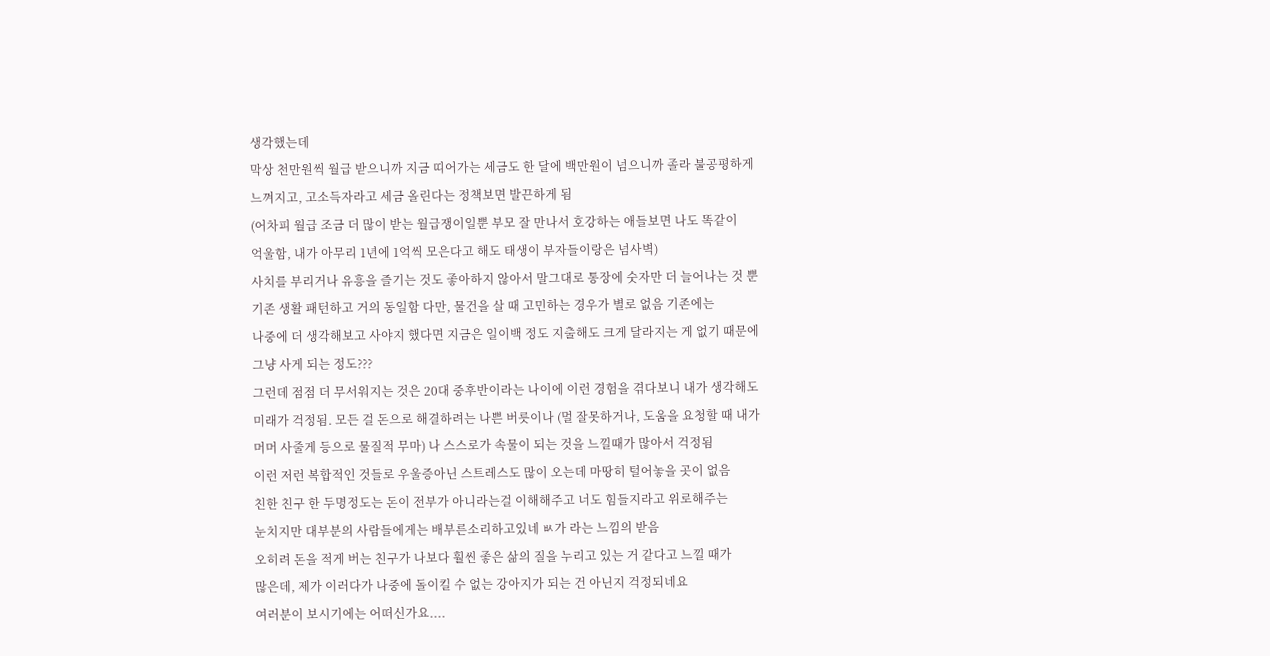생각했는데
막상 천만원씩 월급 받으니까 지금 띠어가는 세금도 한 달에 백만원이 넘으니까 졸라 불공평하게
느껴지고, 고소득자라고 세금 올린다는 정책보면 발끈하게 됨
(어차피 월급 조금 더 많이 받는 월급쟁이일뿐 부모 잘 만나서 호강하는 애들보면 나도 똑같이
억울함, 내가 아무리 1년에 1억씩 모은다고 해도 태생이 부자들이랑은 넘사벽)
사치를 부리거나 유흥을 즐기는 것도 좋아하지 않아서 말그대로 통장에 숫자만 더 늘어나는 것 뿐
기존 생활 패턴하고 거의 동일함 다만, 물건을 살 때 고민하는 경우가 별로 없음 기존에는
나중에 더 생각해보고 사야지 했다면 지금은 일이백 정도 지출해도 크게 달라지는 게 없기 때문에
그냥 사게 되는 정도???
그런데 점점 더 무서워지는 것은 20대 중후반이라는 나이에 이런 경험을 겪다보니 내가 생각해도
미래가 걱정됨. 모든 걸 돈으로 해결하려는 나쁜 버릇이나 (멀 잘못하거나, 도움을 요청할 때 내가
머머 사줄게 등으로 물질적 무마) 나 스스로가 속물이 되는 것을 느낄때가 많아서 걱정됨
이런 저런 복합적인 것들로 우울증아닌 스트레스도 많이 오는데 마땅히 털어놓을 곳이 없음
친한 친구 한 두명정도는 돈이 전부가 아니라는걸 이해해주고 너도 힘들지라고 위로해주는
눈치지만 대부분의 사람들에게는 배부른소리하고있네 ㅄ가 라는 느낌의 받음
오히려 돈을 적게 버는 친구가 나보다 훨씬 좋은 삶의 질을 누리고 있는 거 같다고 느낄 때가
많은데, 제가 이러다가 나중에 돌이킬 수 없는 강아지가 되는 건 아닌지 걱정되네요
여러분이 보시기에는 어떠신가요....